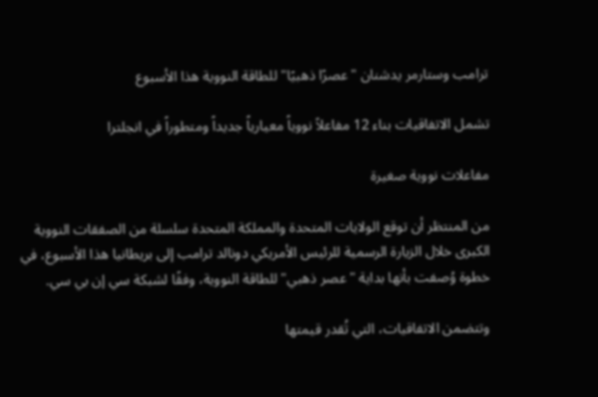ترامب وستارمر يدشنان "عصرًا ذهبيًا" للطاقة النووية هذا الأسبوع

تشمل الاتفاقيات بناء 12 مفاعلاً نووياً معيارياً جديداً ومتطوراً في انجلترا

مفاعلات نووية صغيرة

من المنتظر أن توقع الولايات المتحدة والمملكة المتحدة سلسلة من الصفقات النووية الكبرى خلال الزيارة الرسمية للرئيس الأمريكي دونالد ترامب إلى بريطانيا هذا الأسبوع، في خطوة وُصفت بأنها بداية "عصر ذهبي" للطاقة النووية، وفقًا لشبكة سي إن بي سي.

وتتضمن الاتفاقيات، التي تُقدر قيمتها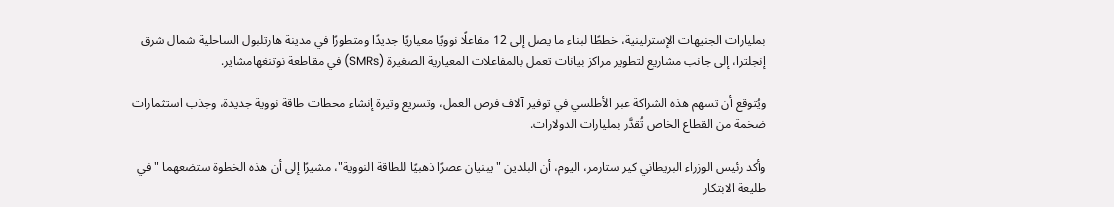بمليارات الجنيهات الإسترلينية، خططًا لبناء ما يصل إلى 12 مفاعلًا نوويًا معياريًا جديدًا ومتطورًا في مدينة هارتلبول الساحلية شمال شرق إنجلترا، إلى جانب مشاريع لتطوير مراكز بيانات تعمل بالمفاعلات المعيارية الصغيرة (SMRs) في مقاطعة نوتنغهامشاير.

ويُتوقع أن تسهم هذه الشراكة عبر الأطلسي في توفير آلاف فرص العمل، وتسريع وتيرة إنشاء محطات طاقة نووية جديدة، وجذب استثمارات ضخمة من القطاع الخاص تُقدَّر بمليارات الدولارات.

وأكد رئيس الوزراء البريطاني كير ستارمر، اليوم، أن البلدين "يبنيان عصرًا ذهبيًا للطاقة النووية"، مشيرًا إلى أن هذه الخطوة ستضعهما "في طليعة الابتكار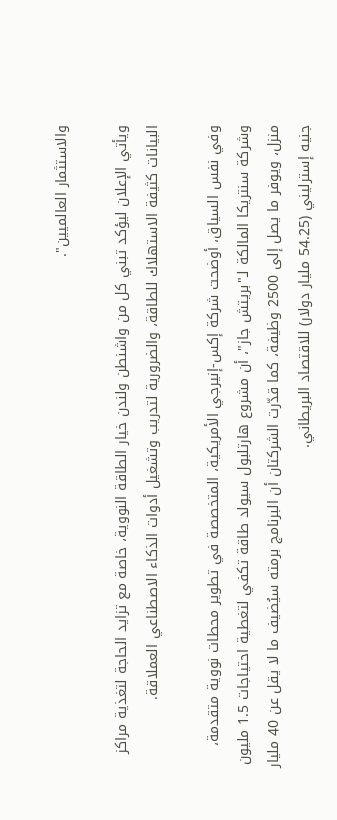والاستثمار العالميين".

ويأتي الإعلان ليؤكد تبني كل من واشنطن ولندن خيار الطاقة النووية، خاصة مع تزايد الحاجة لتغذية مراكز البيانات كثيفة الاستهلاك للطاقة، والضرورية لتدريب وتشغيل أدوات الذكاء الاصطناعي العملاقة.

وفي نفس السياق، أوضحت شركة إكس-إنيرجي الأمريكية، المتخصصة في تطوير محطات نووية متقدمة، وشركة سنتريكا المالكة لـ"بريتش جاز"، أن مشروع هارتلبول سيولد طاقة تكفي لتغطية احتياجات 1.5 مليون منزل، ويوفر ما يصل إلى 2500 وظيفة، كما قدّرت الشركتان أن البرنامج برمته سيُضيف ما لا يقل عن 40 مليار جنيه إسترليني (54.25 مليار دولار) للاقتصاد البريطاني.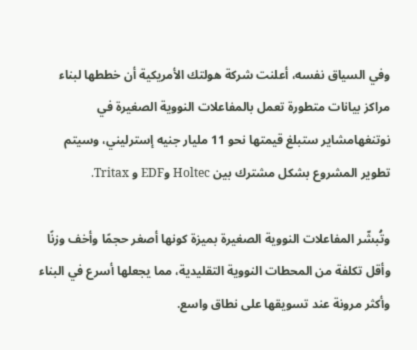وفي السياق نفسه، أعلنت شركة هولتك الأمريكية أن خططها لبناء مراكز بيانات متطورة تعمل بالمفاعلات النووية الصغيرة في نوتنغهامشاير ستبلغ قيمتها نحو 11 مليار جنيه إسترليني، وسيتم تطوير المشروع بشكل مشترك بين Holtec وEDF و Tritax.

وتُبشّر المفاعلات النووية الصغيرة بميزة كونها أصغر حجمًا وأخف وزنًا وأقل تكلفة من المحطات النووية التقليدية، مما يجعلها أسرع في البناء وأكثر مرونة عند تسويقها على نطاق واسع.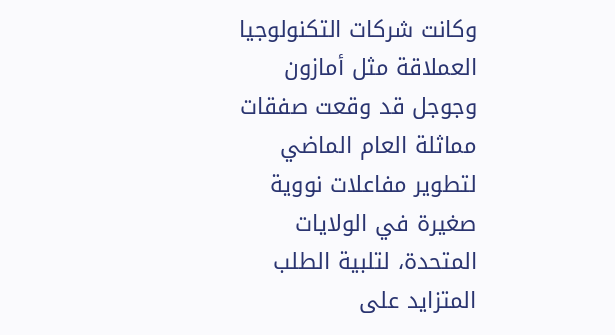وكانت شركات التكنولوجيا العملاقة مثل أمازون وجوجل قد وقعت صفقات مماثلة العام الماضي لتطوير مفاعلات نووية صغيرة في الولايات المتحدة، لتلبية الطلب المتزايد على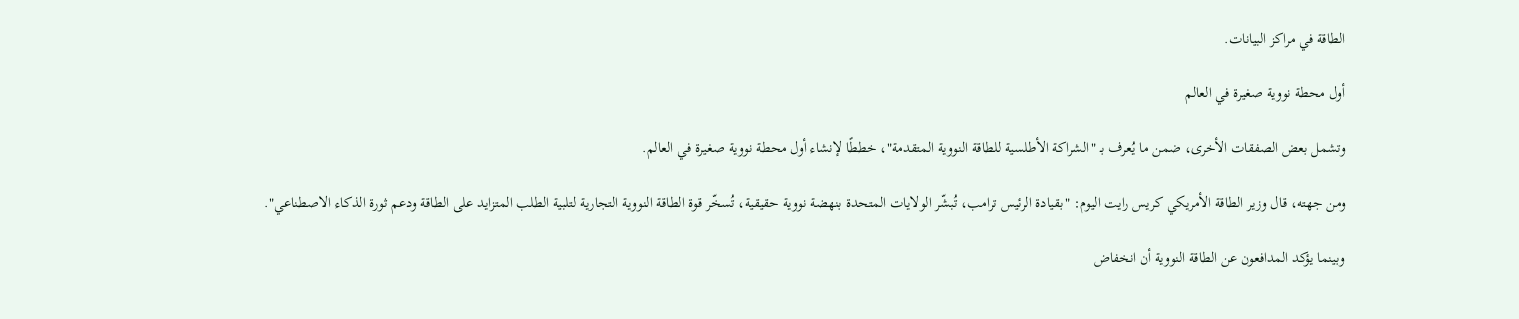الطاقة في مراكز البيانات.

أول محطة نووية صغيرة في العالم

وتشمل بعض الصفقات الأخرى، ضمن ما يُعرف بـ "الشراكة الأطلسية للطاقة النووية المتقدمة"، خططًا لإنشاء أول محطة نووية صغيرة في العالم.

ومن جهته، قال وزير الطاقة الأمريكي كريس رايت اليوم: "بقيادة الرئيس ترامب، تُبشّر الولايات المتحدة بنهضة نووية حقيقية، تُسخّر قوة الطاقة النووية التجارية لتلبية الطلب المتزايد على الطاقة ودعم ثورة الذكاء الاصطناعي".

وبينما يؤكد المدافعون عن الطاقة النووية أن انخفاض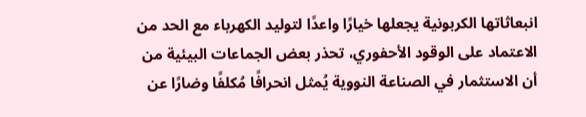انبعاثاتها الكربونية يجعلها خيارًا واعدًا لتوليد الكهرباء مع الحد من الاعتماد على الوقود الأحفوري، تحذر بعض الجماعات البيئية من أن الاستثمار في الصناعة النووية يُمثل انحرافًا مُكلفًا وضارًا عن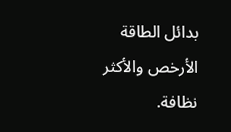بدائل الطاقة الأرخص والأكثر نظافة.